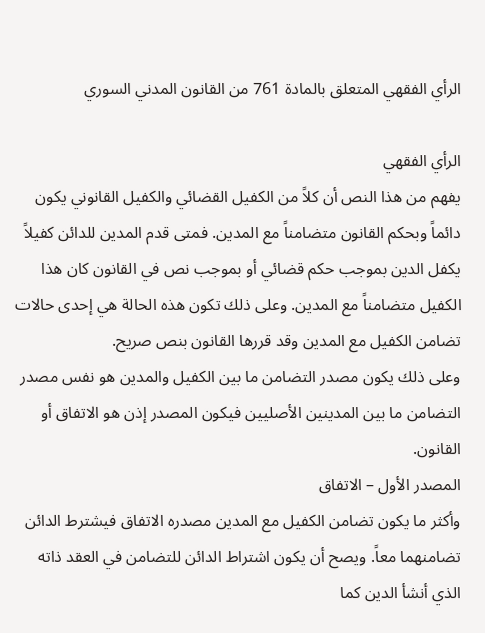الرأي الفقهي المتعلق بالمادة 761 من القانون المدني السوري

الرأي الفقهي
يفهم من هذا النص أن كلاً من الكفيل القضائي والكفيل القانوني يكون دائماً وبحكم القانون متضامناً مع المدين. فمتى قدم المدين للدائن كفيلاً يكفل الدين بموجب حكم قضائي أو بموجب نص في القانون كان هذا الكفيل متضامناً مع المدين. وعلى ذلك تكون هذه الحالة هي إحدى حالات تضامن الكفيل مع المدين وقد قررها القانون بنص صريح.
وعلى ذلك يكون مصدر التضامن ما بين الكفيل والمدين هو نفس مصدر التضامن ما بين المدينين الأصليين فيكون المصدر إذن هو الاتفاق أو القانون.
المصدر الأول – الاتفاق
وأكثر ما يكون تضامن الكفيل مع المدين مصدره الاتفاق فيشترط الدائن تضامنهما معاً. ويصح أن يكون اشتراط الدائن للتضامن في العقد ذاته الذي أنشأ الدين كما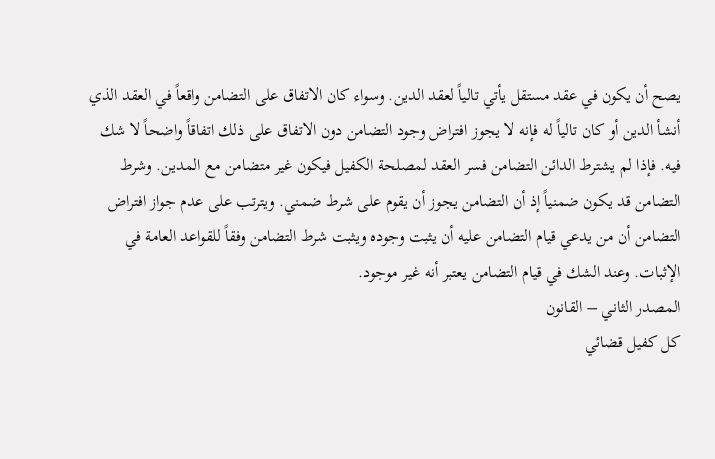يصح أن يكون في عقد مستقل يأتي تالياً لعقد الدين. وسواء كان الاتفاق على التضامن واقعاً في العقد الذي أنشأ الدين أو كان تالياً له فإنه لا يجوز افتراض وجود التضامن دون الاتفاق على ذلك اتفاقاً واضحاً لا شك فيه. فإذا لم يشترط الدائن التضامن فسر العقد لمصلحة الكفيل فيكون غير متضامن مع المدين. وشرط التضامن قد يكون ضمنياً إذ أن التضامن يجوز أن يقوم على شرط ضمني. ويترتب على عدم جواز افتراض التضامن أن من يدعي قيام التضامن عليه أن يثبت وجوده ويثبت شرط التضامن وفقاً للقواعد العامة في الإثبات. وعند الشك في قيام التضامن يعتبر أنه غير موجود.
المصدر الثاني – القانون
كل كفيل قضائي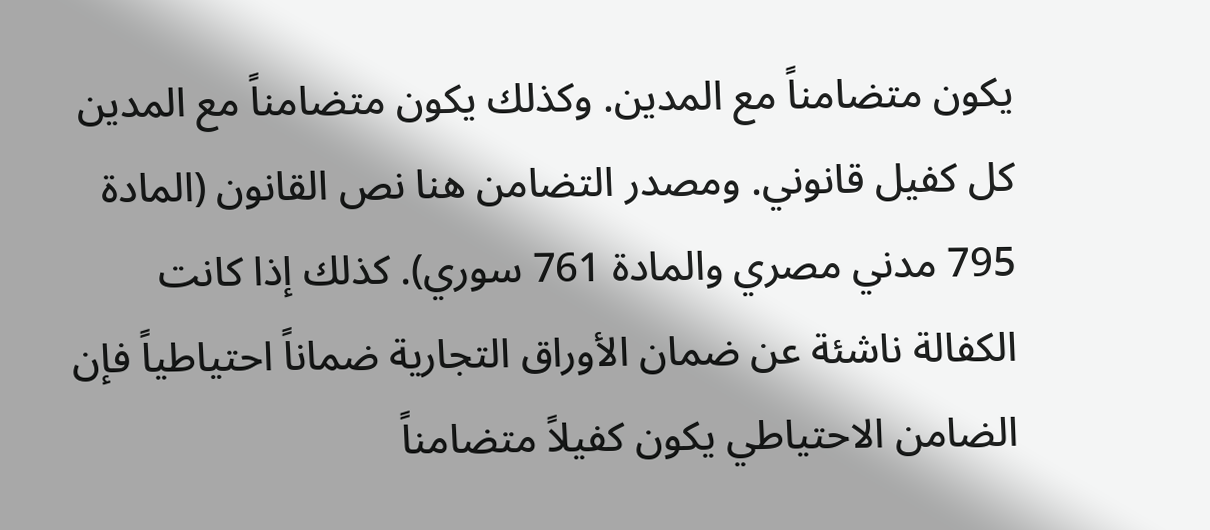يكون متضامناً مع المدين. وكذلك يكون متضامناً مع المدين كل كفيل قانوني. ومصدر التضامن هنا نص القانون (المادة 795 مدني مصري والمادة 761 سوري). كذلك إذا كانت الكفالة ناشئة عن ضمان الأوراق التجارية ضماناً احتياطياً فإن الضامن الاحتياطي يكون كفيلاً متضامناً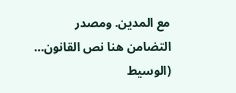مع المدين. ومصدر التضامن هنا نص القانون… (الوسيط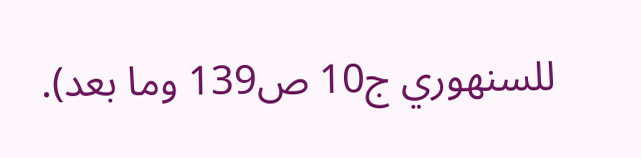للسنهوري ج10 ص139 وما بعد).